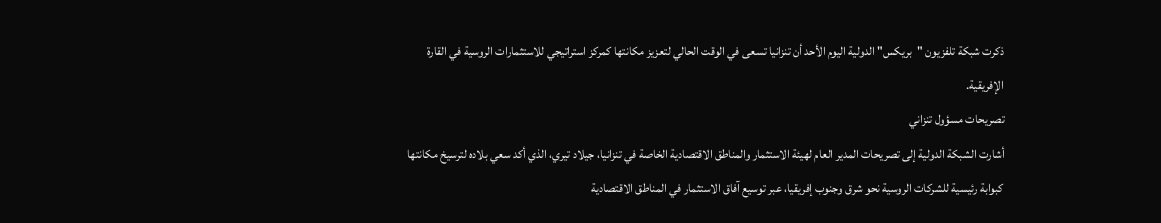ذكرت شبكة تلفزيون "بريكس" الدولية اليوم الأحد أن تنزانيا تسعى في الوقت الحالي لتعزيز مكانتها كمركز استراتيجي للاستثمارات الروسية في القارة الإفريقية.
تصريحات مسؤول تنزاني
أشارت الشبكة الدولية إلى تصريحات المدير العام لهيئة الاستثمار والمناطق الاقتصادية الخاصة في تنزانيا، جيلاد تيري، الذي أكد سعي بلاده لترسيخ مكانتها كبوابة رئيسية للشركات الروسية نحو شرق وجنوب إفريقيا، عبر توسيع آفاق الاستثمار في المناطق الاقتصادية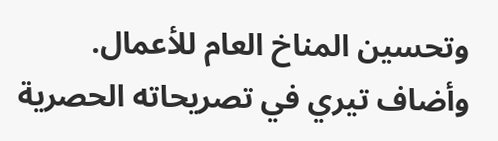وتحسين المناخ العام للأعمال.
وأضاف تيري في تصريحاته الحصرية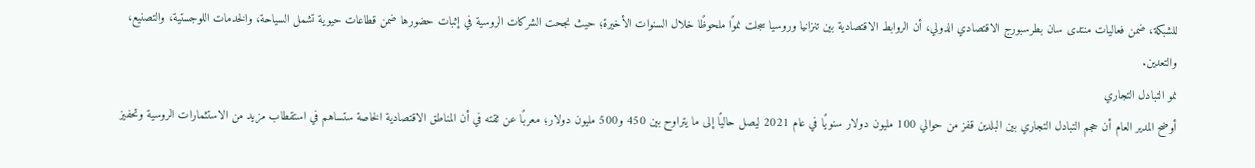للشبكة، ضمن فعاليات منتدى سان بطرسبورج الاقتصادي الدولي، أن الروابط الاقتصادية بين تنزانيا وروسيا سجلت نموًا ملحوظًا خلال السنوات الأخيرة؛ حيث نجحت الشركات الروسية في إثبات حضورها ضمن قطاعات حيوية تشمل السياحة، والخدمات اللوجستية، والتصنيع، والتعدين.
نمو التبادل التجاري
أوضح المدير العام أن حجم التبادل التجاري بين البلدين قفز من حوالي 100 مليون دولار سنويًا في عام 2021 ليصل حاليًا إلى ما يتراوح بين 450 و500 مليون دولار؛ معربًا عن ثقته في أن المناطق الاقتصادية الخاصة ستساهم في استقطاب مزيد من الاستثمارات الروسية وتحفيز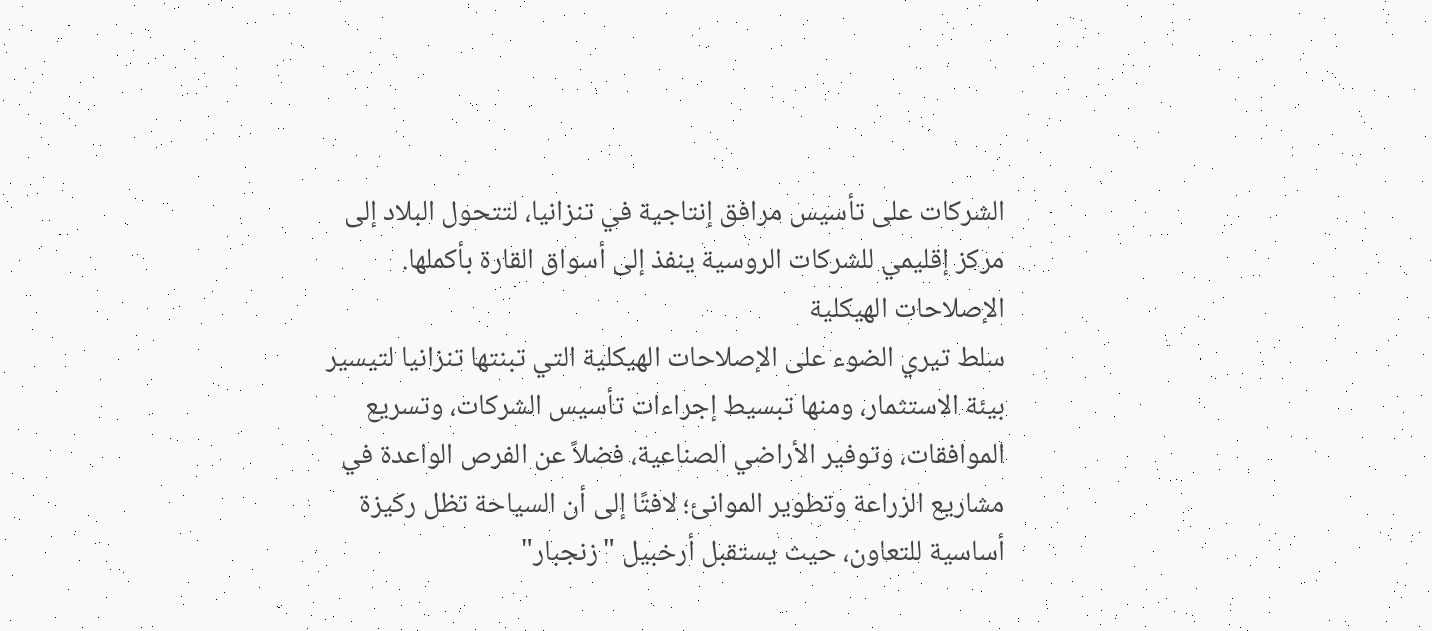الشركات على تأسيس مرافق إنتاجية في تنزانيا، لتتحول البلاد إلى مركز إقليمي للشركات الروسية ينفذ إلى أسواق القارة بأكملها.
الإصلاحات الهيكلية
سلط تيري الضوء على الإصلاحات الهيكلية التي تبنتها تنزانيا لتيسير بيئة الاستثمار، ومنها تبسيط إجراءات تأسيس الشركات، وتسريع الموافقات، وتوفير الأراضي الصناعية، فضلاً عن الفرص الواعدة في مشاريع الزراعة وتطوير الموانئ؛ لافتًا إلى أن السياحة تظل ركيزة أساسية للتعاون، حيث يستقبل أرخبيل "زنجبار"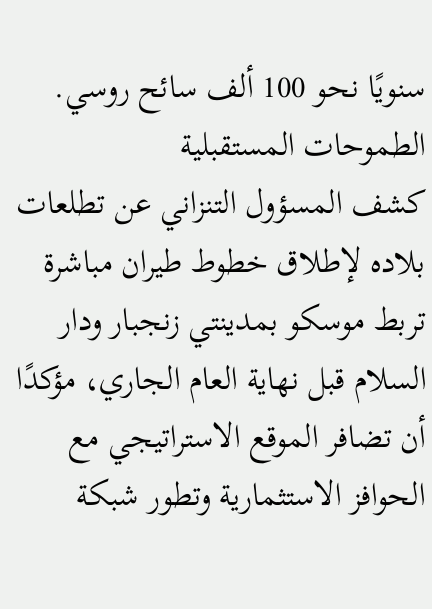سنويًا نحو 100 ألف سائح روسي.
الطموحات المستقبلية
كشف المسؤول التنزاني عن تطلعات بلاده لإطلاق خطوط طيران مباشرة تربط موسكو بمدينتي زنجبار ودار السلام قبل نهاية العام الجاري، مؤكدًا أن تضافر الموقع الاستراتيجي مع الحوافز الاستثمارية وتطور شبكة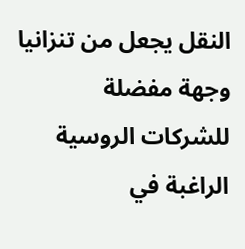النقل يجعل من تنزانيا وجهة مفضلة للشركات الروسية الراغبة في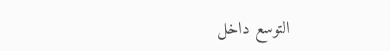التوسع داخل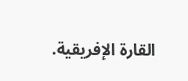القارة الإفريقية.